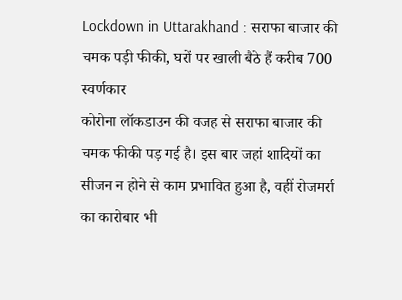Lockdown in Uttarakhand : सराफा बाजार की चमक पड़ी फीकी, घरों पर खाली बैठे हैं करीब 700 स्वर्णकार
कोरोना लॉकडाउन की वजह से सराफा बाजार की चमक फीकी पड़ गई है। इस बार जहां शादियों का सीजन न होने से काम प्रभावित हुआ है, वहीं रोजमर्रा का कारोबार भी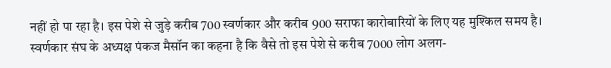नहीं हो पा रहा है। इस पेशे से जुड़े करीब 700 स्वर्णकार और करीब 900 सराफा कारोबारियों के लिए यह मुश्किल समय है।
स्वर्णकार संघ के अध्यक्ष पंकज मैसॉन का कहना है कि वैसे तो इस पेशे से करीब 7000 लोग अलग-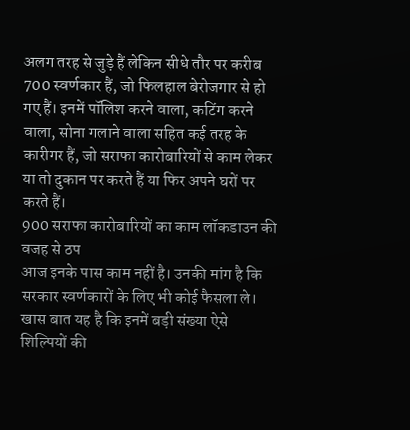अलग तरह से जुड़े हैं लेकिन सीधे तौर पर करीब 700 स्वर्णकार हैं, जो फिलहाल बेरोजगार से हो गए हैं। इनमें पॉलिश करने वाला, कटिंग करने वाला, सोना गलाने वाला सहित कई तरह के कारीगर हैं, जो सराफा कारोबारियों से काम लेकर या तो दुकान पर करते हैं या फिर अपने घरों पर करते हैं।
900 सराफा कारोबारियों का काम लॉकडाउन की वजह से ठप
आज इनके पास काम नहीं है। उनकी मांग है कि सरकार स्वर्णकारों के लिए भी कोई फैसला ले। खास बात यह है कि इनमें बड़ी संख्या ऐसे शिल्पियों की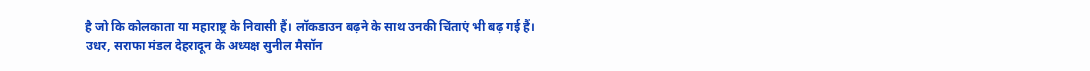है जो कि कोलकाता या महाराष्ट्र के निवासी हैं। लॉकडाउन बढ़ने के साथ उनकी चिंताएं भी बढ़ गई हैं।
उधर, सराफा मंडल देहरादून के अध्यक्ष सुनील मैसॉन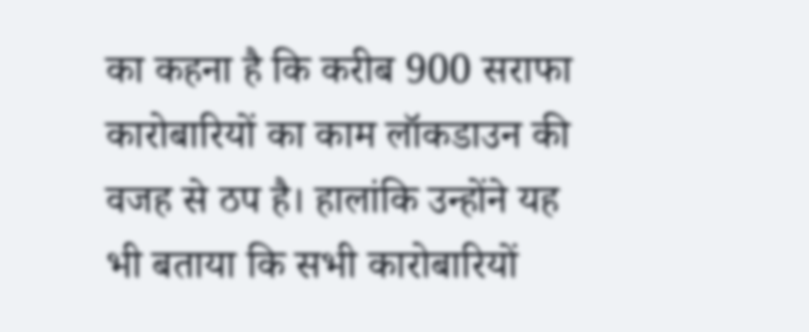का कहना है कि करीब 900 सराफा कारोबारियों का काम लॉकडाउन की वजह से ठप है। हालांकि उन्होंने यह भी बताया कि सभी कारोबारियों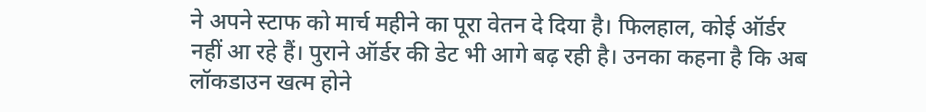ने अपने स्टाफ को मार्च महीने का पूरा वेतन दे दिया है। फिलहाल, कोई ऑर्डर नहीं आ रहे हैं। पुराने ऑर्डर की डेट भी आगे बढ़ रही है। उनका कहना है कि अब लॉकडाउन खत्म होने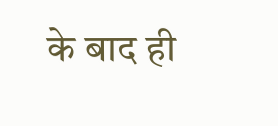के बाद ही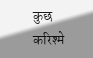कुछ करिश्मे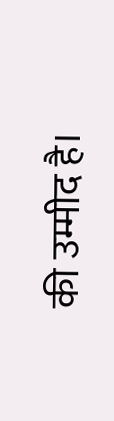की उम्मीद है।